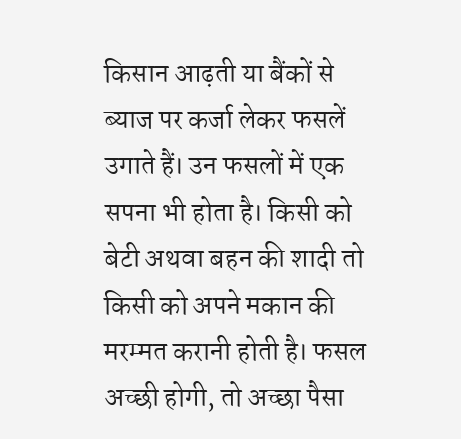किसान आढ़ती या बैंकों से ब्याज पर कर्जा लेकर फसलें उगाते हैं। उन फसलों में एक सपना भी होता है। किसी को बेटी अथवा बहन की शादी तो किसी को अपने मकान की मरम्मत करानी होती है। फसल अच्छी होगी, तो अच्छा पैसा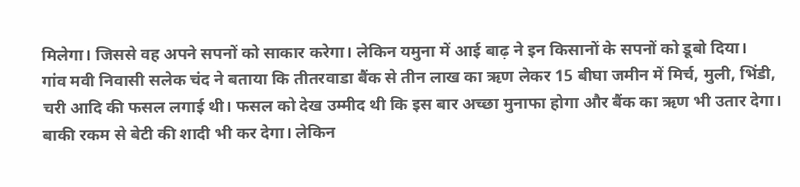मिलेगा। जिससे वह अपने सपनों को साकार करेगा। लेकिन यमुना में आई बाढ़ ने इन किसानों के सपनों को डूबो दिया।
गांव मवी निवासी सलेक चंद ने बताया कि तीतरवाडा बैंक से तीन लाख का ऋण लेकर 15 बीघा जमीन में मिर्च, मुली, भिंडी, चरी आदि की फसल लगाई थी। फसल को देख उम्मीद थी कि इस बार अच्छा मुनाफा होगा और बैंक का ऋण भी उतार देगा। बाकी रकम से बेटी की शादी भी कर देगा। लेकिन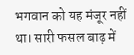भगवान को यह मंजूर नहीं था। सारी फसल बाढ़ में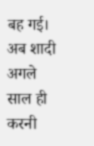बह गई। अब शादी अगले साल ही करनी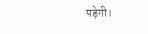पड़ेगी।